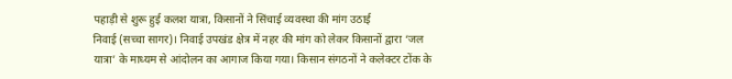पहाड़ी से शुरू हुई कलश यात्रा, किसानों ने सिंचाई व्यवस्था की मांग उठाई
निवाई (सच्चा सागर)। निवाई उपखंड क्षेत्र में नहर की मांग को लेकर किसानों द्वारा ‘जल यात्रा’ के माध्यम से आंदोलन का आगाज किया गया। किसान संगठनों ने कलेक्टर टोंक के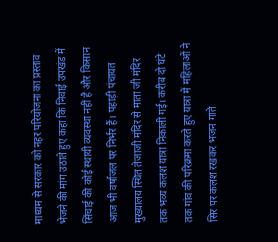माध्यम से सरकार को नहर परियोजना का प्रस्ताव भेजने की मांग उठाते हुए कहा कि निवाई उपखंड में सिंचाई की कोई स्थायी व्यवस्था नहीं है और किसान आज भी वर्षाजल पर निर्भर हैं। पहाड़ी पंचायत मुख्यालय स्थित तेजाजी मंदिर से माता जी मंदिर तक भव्य कलश यात्रा निकाली गई। करीब दो घंटे तक गांव की परिक्रमा करते हुए यात्रा में महिलाओं ने सिर पर कलश रखकर भजन गाते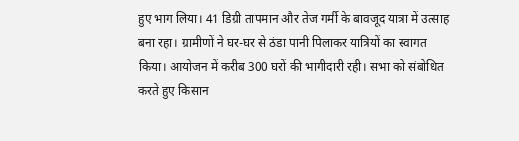हुए भाग लिया। 41 डिग्री तापमान और तेज गर्मी के बावजूद यात्रा में उत्साह बना रहा। ग्रामीणों ने घर-घर से ठंडा पानी पिलाकर यात्रियों का स्वागत किया। आयोजन में करीब 300 घरों की भागीदारी रही। सभा को संबोधित करते हुए किसान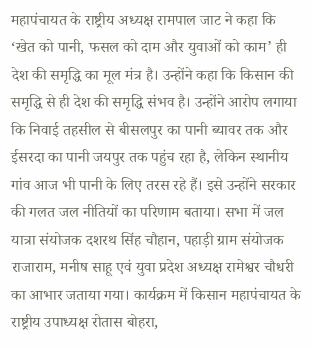महापंचायत के राष्ट्रीय अध्यक्ष रामपाल जाट ने कहा कि ‘खेत को पानी, फसल को दाम और युवाओं को काम’ ही देश की समृद्धि का मूल मंत्र है। उन्होंने कहा कि किसान की समृद्धि से ही देश की समृद्धि संभव है। उन्होंने आरोप लगाया कि निवाई तहसील से बीसलपुर का पानी ब्यावर तक और ईसरदा का पानी जयपुर तक पहुंच रहा है, लेकिन स्थानीय गांव आज भी पानी के लिए तरस रहे हैं। इसे उन्होंने सरकार की गलत जल नीतियों का परिणाम बताया। सभा में जल यात्रा संयोजक दशरथ सिंह चौहान, पहाड़ी ग्राम संयोजक राजाराम, मनीष साहू एवं युवा प्रदेश अध्यक्ष रामेश्वर चौधरी का आभार जताया गया। कार्यक्रम में किसान महापंचायत के राष्ट्रीय उपाध्यक्ष रोतास बोहरा,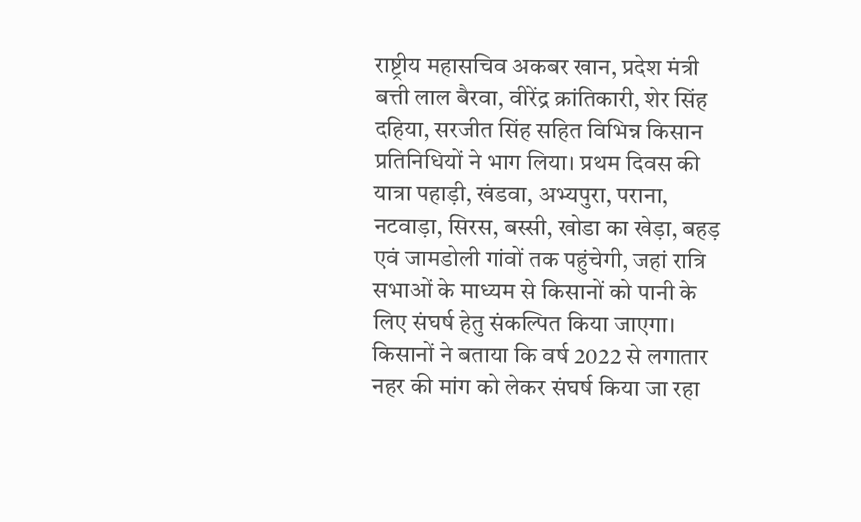राष्ट्रीय महासचिव अकबर खान, प्रदेश मंत्री बत्ती लाल बैरवा, वीरेंद्र क्रांतिकारी, शेर सिंह दहिया, सरजीत सिंह सहित विभिन्न किसान प्रतिनिधियों ने भाग लिया। प्रथम दिवस की यात्रा पहाड़ी, खंडवा, अभ्यपुरा, पराना, नटवाड़ा, सिरस, बस्सी, खोडा का खेड़ा, बहड़ एवं जामडोली गांवों तक पहुंचेगी, जहां रात्रि सभाओं के माध्यम से किसानों को पानी के लिए संघर्ष हेतु संकल्पित किया जाएगा। किसानों ने बताया कि वर्ष 2022 से लगातार नहर की मांग को लेकर संघर्ष किया जा रहा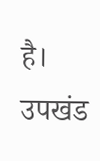है। उपखंड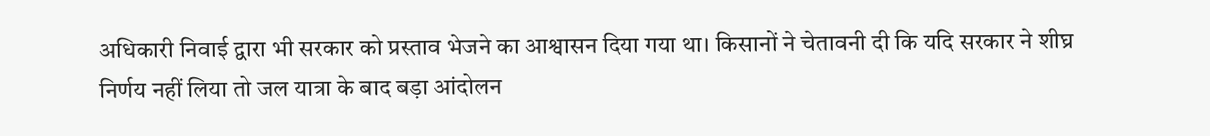अधिकारी निवाई द्वारा भी सरकार को प्रस्ताव भेजने का आश्वासन दिया गया था। किसानों ने चेतावनी दी कि यदि सरकार ने शीघ्र निर्णय नहीं लिया तो जल यात्रा के बाद बड़ा आंदोलन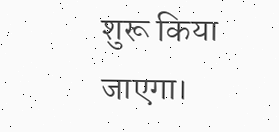शुरू किया जाएगा।